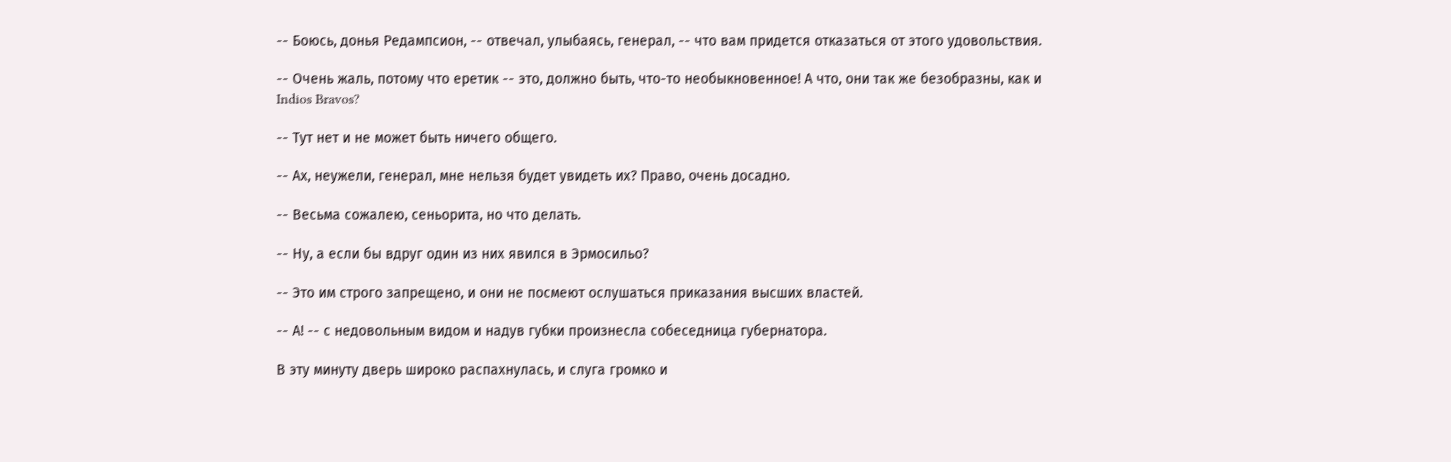-- Боюсь, донья Редампсион, -- отвечал, улыбаясь, генерал, -- что вам придется отказаться от этого удовольствия.

-- Очень жаль, потому что еретик -- это, должно быть, что-то необыкновенное! А что, они так же безобразны, как и Indios Bravos?

-- Тут нет и не может быть ничего общего.

-- Ах, неужели, генерал, мне нельзя будет увидеть их? Право, очень досадно.

-- Весьма сожалею, сеньорита, но что делать.

-- Ну, а если бы вдруг один из них явился в Эрмосильо?

-- Это им строго запрещено, и они не посмеют ослушаться приказания высших властей.

-- А! -- с недовольным видом и надув губки произнесла собеседница губернатора.

В эту минуту дверь широко распахнулась, и слуга громко и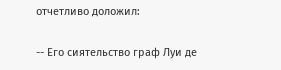отчетливо доложил:

-- Его сиятельство граф Луи де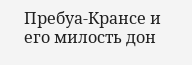Пребуа-Крансе и его милость дон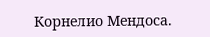Корнелио Мендоса.